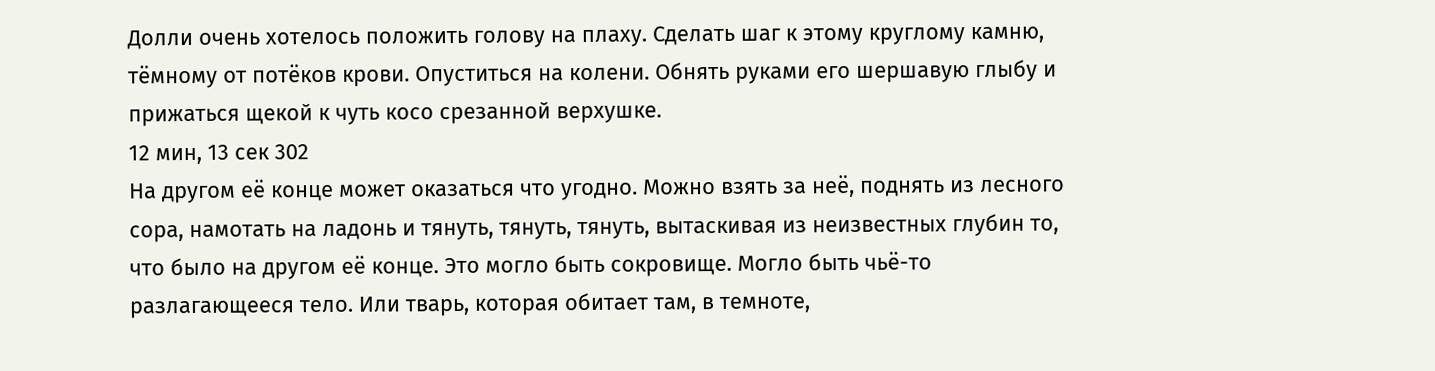Долли очень хотелось положить голову на плаху. Сделать шаг к этому круглому камню, тёмному от потёков крови. Опуститься на колени. Обнять руками его шершавую глыбу и прижаться щекой к чуть косо срезанной верхушке.
12 мин, 13 сек 302
На другом её конце может оказаться что угодно. Можно взять за неё, поднять из лесного сора, намотать на ладонь и тянуть, тянуть, тянуть, вытаскивая из неизвестных глубин то, что было на другом её конце. Это могло быть сокровище. Могло быть чьё-то разлагающееся тело. Или тварь, которая обитает там, в темноте,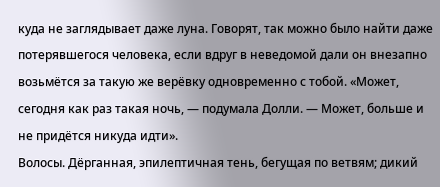куда не заглядывает даже луна. Говорят, так можно было найти даже потерявшегося человека, если вдруг в неведомой дали он внезапно возьмётся за такую же верёвку одновременно с тобой. «Может, сегодня как раз такая ночь, — подумала Долли. — Может, больше и не придётся никуда идти».
Волосы. Дёрганная, эпилептичная тень, бегущая по ветвям; дикий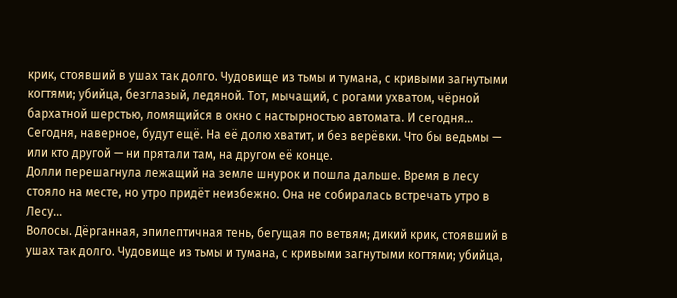крик, стоявший в ушах так долго. Чудовище из тьмы и тумана, с кривыми загнутыми когтями; убийца, безглазый, ледяной. Тот, мычащий, с рогами ухватом, чёрной бархатной шерстью, ломящийся в окно с настырностью автомата. И сегодня… Сегодня, наверное, будут ещё. На её долю хватит, и без верёвки. Что бы ведьмы — или кто другой — ни прятали там, на другом её конце.
Долли перешагнула лежащий на земле шнурок и пошла дальше. Время в лесу стояло на месте, но утро придёт неизбежно. Она не собиралась встречать утро в Лесу…
Волосы. Дёрганная, эпилептичная тень, бегущая по ветвям; дикий крик, стоявший в ушах так долго. Чудовище из тьмы и тумана, с кривыми загнутыми когтями; убийца,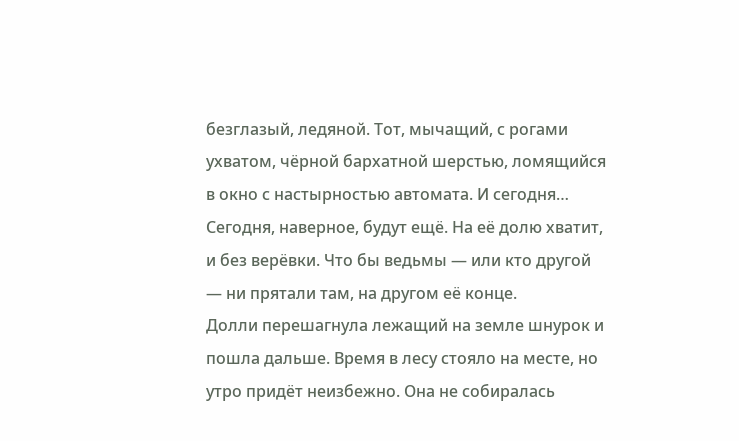безглазый, ледяной. Тот, мычащий, с рогами ухватом, чёрной бархатной шерстью, ломящийся в окно с настырностью автомата. И сегодня… Сегодня, наверное, будут ещё. На её долю хватит, и без верёвки. Что бы ведьмы — или кто другой — ни прятали там, на другом её конце.
Долли перешагнула лежащий на земле шнурок и пошла дальше. Время в лесу стояло на месте, но утро придёт неизбежно. Она не собиралась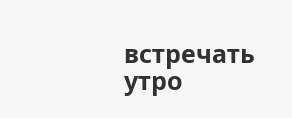встречать утро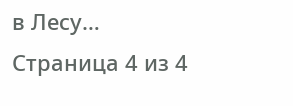в Лесу…
Страница 4 из 4